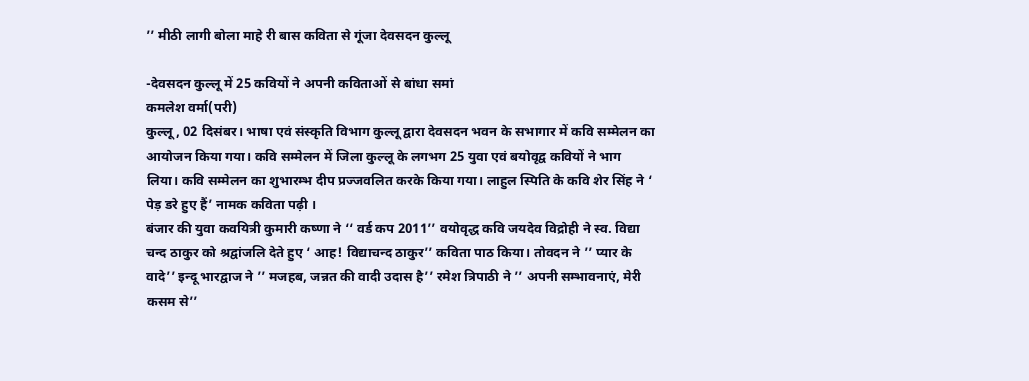’’ मीठी लागी बोला माहे री बास कविता से गूंजा देवसदन कुल्लू

-देवसदन कुल्लू में 25 कवियों ने अपनी कविताओं से बांधा समां
कमलेश वर्मा(परी)
कुल्लू, 02 दिसंबर। भाषा एवं संस्कृति विभाग कुल्लू द्वारा देवसदन भवन के सभागार में कवि सम्मेलन का आयोजन किया गया। कवि सम्मेलन में जिला कुल्लू के लगभग 25 युवा एवं बयोवृद्व कवियों ने भाग लिया। कवि सम्मेलन का शुभारम्भ दीप प्रज्जवलित करके किया गया। लाहुल स्पिति के कवि शेर सिंह ने ‘ पेड़ डरे हुए हैं’ नामक कविता पढ़ी ।
बंजार की युवा कवयित्री कुमारी कष्णा ने ‘‘ वर्ड कप 2011’’ वयोवृद्ध कवि जयदेव विद्रोही ने स्व. विद्या चन्द ठाकुर को श्रद्वांजलि देते हुए ‘ आह! विद्याचन्द ठाकुर’’ कविता पाठ किया। तोवदन ने ’’ प्यार के वादे’’ इन्दू भारद्वाज ने ’’ मजहब, जन्नत की वादी उदास है’’ रमेश त्रिपाठी ने ’’ अपनी सम्भावनाएं, मेरी कसम से’’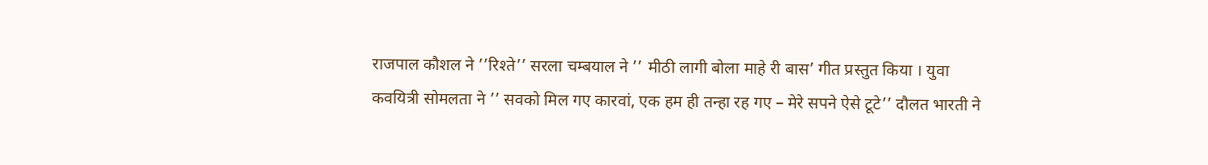राजपाल कौशल ने ’’रिश्ते’’ सरला चम्बयाल ने ’’ मीठी लागी बोला माहे री बास’ गीत प्रस्तुत किया । युवा कवयित्री सोमलता ने ’’ सवको मिल गए कारवां, एक हम ही तन्हा रह गए – मेरे सपने ऐसे टूटे’’ दौलत भारती ने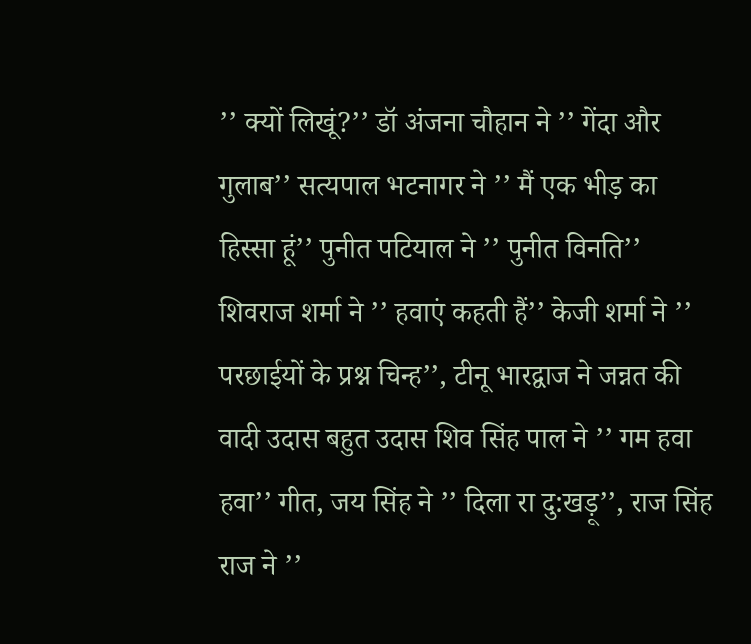’’ क्यों लिखूं?’’ डॉ अंजना चौहान ने ’’ गेंदा और गुलाब’’ सत्यपाल भटनागर ने ’’ मैं एक भीड़ का हिस्सा हूं’’ पुनीत पटियाल ने ’’ पुनीत विनति’’ शिवराज शर्मा ने ’’ हवाएं कहती हैं’’ केजी शर्मा ने ’’ परछाईयों के प्रश्न चिन्ह’’, टीनू भारद्वाज ने जन्नत की वादी उदास बहुत उदास शिव सिंह पाल ने ’’ गम हवा हवा’’ गीत, जय सिंह ने ’’ दिला रा दु:खड़ू’’, राज सिंह राज ने ’’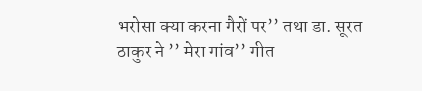भरोसा क्या करना गैरों पर’’ तथा डा. सूरत ठाकुर ने ’’ मेरा गांव’’ गीत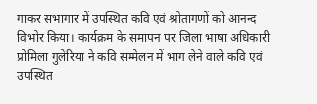गाकर सभागार में उपस्थित कवि एवं श्रोतागणों को आनन्द विभोर किया। कार्यक्रम के समापन पर जिला भाषा अधिकारी प्रोमिला गुलेरिया ने कवि सम्मेलन में भाग लेने वाले कवि एवं उपस्थित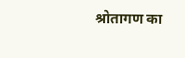श्रोतागण का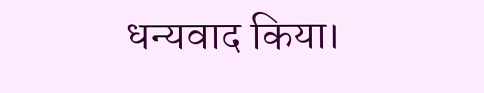धन्यवाद किया।